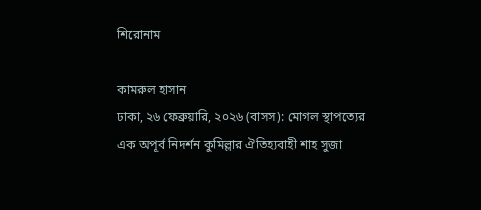শিরোনাম

কামরুল হাসান
ঢাকা, ২৬ ফেব্রুয়ারি, ২০২৬ (বাসস): মোগল স্থাপত্যের এক অপূর্ব নিদর্শন কুমিল্লার ঐতিহ্যবাহী শাহ সুজা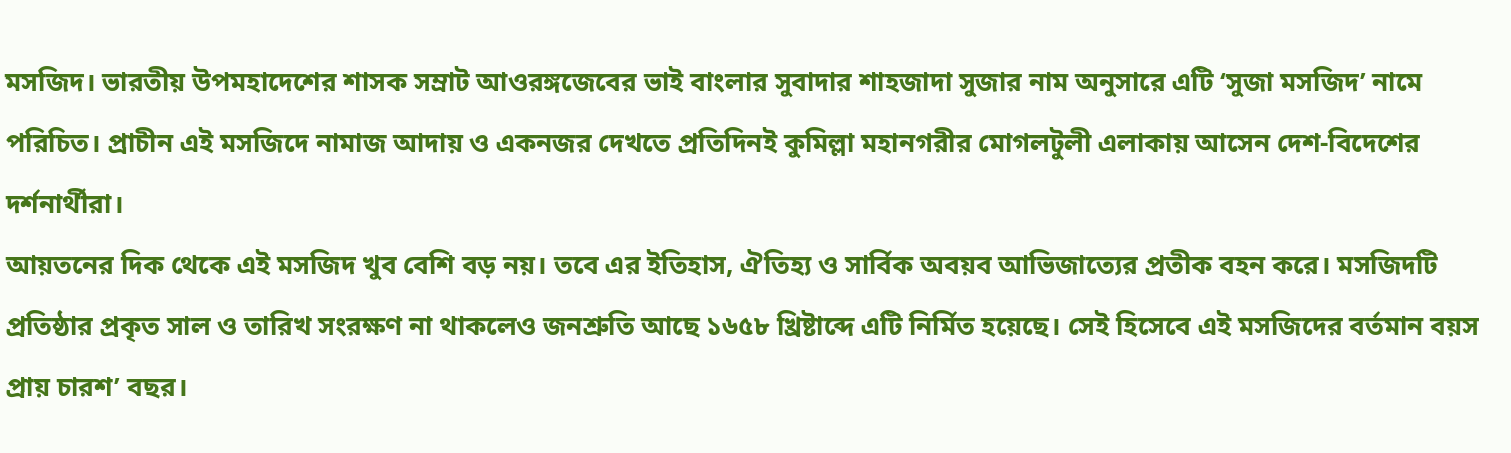মসজিদ। ভারতীয় উপমহাদেশের শাসক সম্রাট আওরঙ্গজেবের ভাই বাংলার সুবাদার শাহজাদা সুজার নাম অনুসারে এটি ‘সুজা মসজিদ’ নামে পরিচিত। প্রাচীন এই মসজিদে নামাজ আদায় ও একনজর দেখতে প্রতিদিনই কুমিল্লা মহানগরীর মোগলটুলী এলাকায় আসেন দেশ-বিদেশের দর্শনার্থীরা।
আয়তনের দিক থেকে এই মসজিদ খুব বেশি বড় নয়। তবে এর ইতিহাস, ঐতিহ্য ও সার্বিক অবয়ব আভিজাত্যের প্রতীক বহন করে। মসজিদটি প্রতিষ্ঠার প্রকৃত সাল ও তারিখ সংরক্ষণ না থাকলেও জনশ্রুতি আছে ১৬৫৮ খ্রিষ্টাব্দে এটি নির্মিত হয়েছে। সেই হিসেবে এই মসজিদের বর্তমান বয়স প্রায় চারশ’ বছর।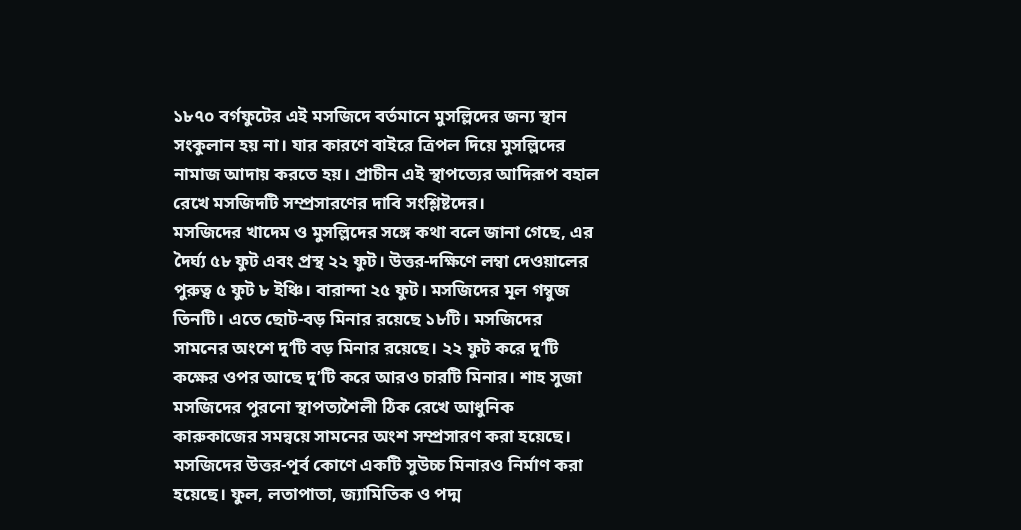১৮৭০ বর্গফুটের এই মসজিদে বর্তমানে মুসল্লিদের জন্য স্থান সংকুলান হয় না। যার কারণে বাইরে ত্রিপল দিয়ে মুসল্লিদের নামাজ আদায় করতে হয়। প্রাচীন এই স্থাপত্যের আদিরূপ বহাল রেখে মসজিদটি সম্প্রসারণের দাবি সংশ্লিষ্টদের।
মসজিদের খাদেম ও মুসল্লিদের সঙ্গে কথা বলে জানা গেছে, এর দৈর্ঘ্য ৫৮ ফুট এবং প্রস্থ ২২ ফুট। উত্তর-দক্ষিণে লম্বা দেওয়ালের পুরুত্ব ৫ ফুট ৮ ইঞ্চি। বারান্দা ২৫ ফুট। মসজিদের মূল গম্বুজ তিনটি। এতে ছোট-বড় মিনার রয়েছে ১৮টি। মসজিদের সামনের অংশে দু’টি বড় মিনার রয়েছে। ২২ ফুট করে দু’টি কক্ষের ওপর আছে দু’টি করে আরও চারটি মিনার। শাহ সুজা মসজিদের পুরনো স্থাপত্যশৈলী ঠিক রেখে আধুনিক কারুকাজের সমন্বয়ে সামনের অংশ সম্প্রসারণ করা হয়েছে। মসজিদের উত্তর-পূর্ব কোণে একটি সুউচ্চ মিনারও নির্মাণ করা হয়েছে। ফুল, লতাপাতা, জ্যামিতিক ও পদ্ম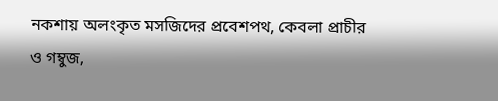নকশায় অলংকৃত মসজিদের প্রবেশপথ, কেবলা প্রাচীর ও গম্বুজ,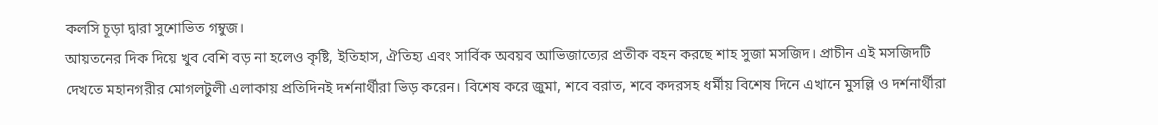কলসি চূড়া দ্বারা সুশোভিত গম্বুজ।
আয়তনের দিক দিয়ে খুব বেশি বড় না হলেও কৃষ্টি, ইতিহাস, ঐতিহ্য এবং সার্বিক অবয়ব আভিজাত্যের প্রতীক বহন করছে শাহ সুজা মসজিদ। প্রাচীন এই মসজিদটি দেখতে মহানগরীর মোগলটুলী এলাকায় প্রতিদিনই দর্শনার্থীরা ভিড় করেন। বিশেষ করে জুমা, শবে বরাত, শবে কদরসহ ধর্মীয় বিশেষ দিনে এখানে মুসল্লি ও দর্শনার্থীরা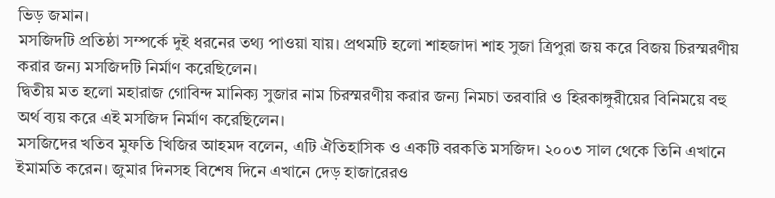ভিড় জমান।
মসজিদটি প্রতিষ্ঠা সম্পর্কে দুই ধরনের তথ্য পাওয়া যায়। প্রথমটি হলো শাহজাদা শাহ সুজা ত্রিপুরা জয় করে বিজয় চিরস্মরণীয় করার জন্য মসজিদটি নির্মাণ করেছিলেন।
দ্বিতীয় মত হলো মহারাজ গোবিন্দ মানিক্য সুজার নাম চিরস্মরণীয় করার জন্য নিমচা তরবারি ও হিরকাঙ্গুরীয়ের বিনিময়ে বহু অর্থ ব্যয় করে এই মসজিদ নির্মাণ করেছিলেন।
মসজিদের খতিব মুফতি খিজির আহমদ বলেন, এটি ঐতিহাসিক ও একটি বরকতি মসজিদ। ২০০৩ সাল থেকে তিনি এখানে ইমামতি করেন। জুমার দিনসহ বিশেষ দিনে এখানে দেড় হাজারেরও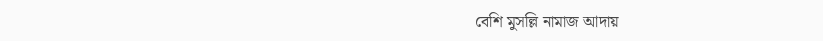বেশি মুসল্লি নামাজ আদায়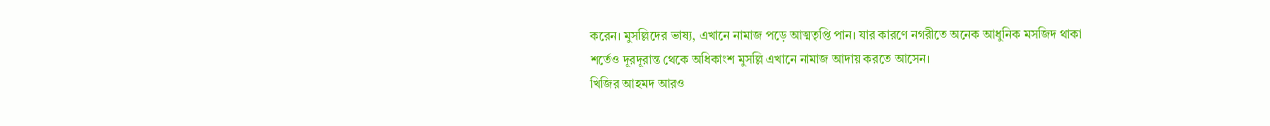করেন। মুসল্লিদের ভাষ্য, এখানে নামাজ পড়ে আত্মতৃপ্তি পান। যার কারণে নগরীতে অনেক আধুনিক মসজিদ থাকা শর্তেও দূরদূরান্ত থেকে অধিকাংশ মুসল্লি এখানে নামাজ আদায় করতে আসেন।
খিজির আহমদ আরও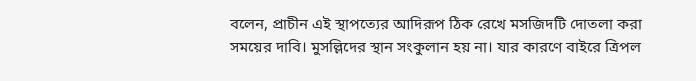বলেন, প্রাচীন এই স্থাপত্যের আদিরূপ ঠিক রেখে মসজিদটি দোতলা করা সময়ের দাবি। মুসল্লিদের স্থান সংকুলান হয় না। যার কারণে বাইরে ত্রিপল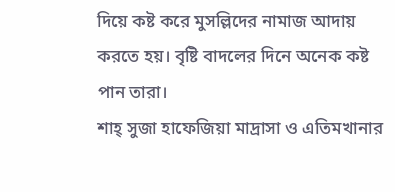দিয়ে কষ্ট করে মুসল্লিদের নামাজ আদায় করতে হয়। বৃষ্টি বাদলের দিনে অনেক কষ্ট পান তারা।
শাহ্ সুজা হাফেজিয়া মাদ্রাসা ও এতিমখানার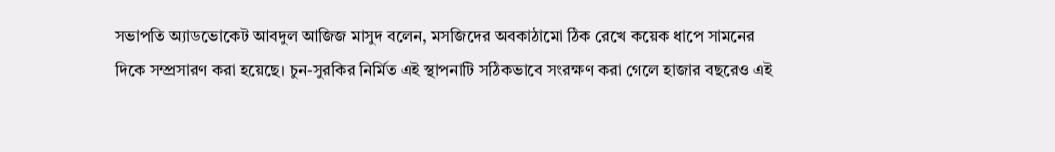সভাপতি অ্যাডভোকেট আবদুল আজিজ মাসুদ বলেন, মসজিদের অবকাঠামো ঠিক রেখে কয়েক ধাপে সামনের দিকে সম্প্রসারণ করা হয়েছে। চুন-সুরকির নির্মিত এই স্থাপনাটি সঠিকভাবে সংরক্ষণ করা গেলে হাজার বছরেও এই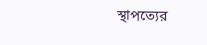স্থাপত্যের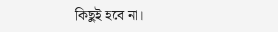কিছুই হবে না।